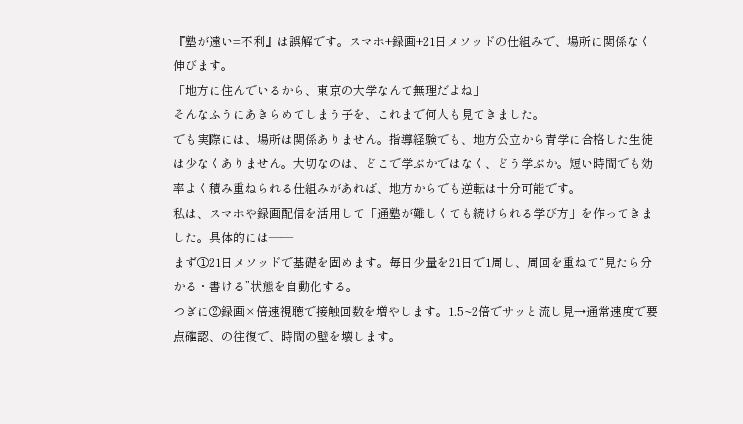『塾が遠い=不利』は誤解です。スマホ+録画+21日メソッドの仕組みで、場所に関係なく伸びます。
「地方に住んでいるから、東京の大学なんて無理だよね」
そんなふうにあきらめてしまう子を、これまで何人も見てきました。
でも実際には、場所は関係ありません。指導経験でも、地方公立から青学に合格した生徒は少なくありません。大切なのは、どこで学ぶかではなく、どう学ぶか。短い時間でも効率よく積み重ねられる仕組みがあれば、地方からでも逆転は十分可能です。
私は、スマホや録画配信を活用して「通塾が難しくても続けられる学び方」を作ってきました。具体的には――
まず①21日メソッドで基礎を固めます。毎日少量を21日で1周し、周回を重ねて“見たら分かる・書ける”状態を自動化する。
つぎに②録画×倍速視聴で接触回数を増やします。1.5~2倍でサッと流し見→通常速度で要点確認、の往復で、時間の壁を壊します。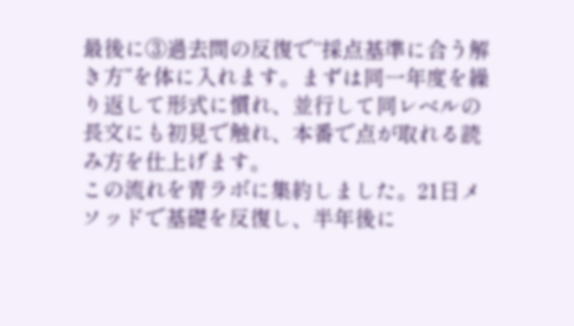最後に③過去問の反復で“採点基準に合う解き方”を体に入れます。まずは同一年度を繰り返して形式に慣れ、並行して同レベルの長文にも初見で触れ、本番で点が取れる読み方を仕上げます。
この流れを青ラボに集約しました。21日メソッドで基礎を反復し、半年後に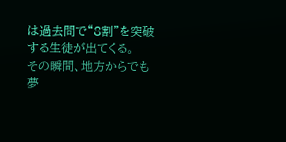は過去問で“8割”を突破する生徒が出てくる。
その瞬間、地方からでも夢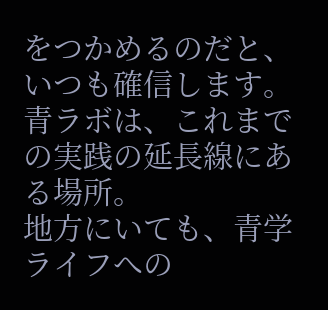をつかめるのだと、いつも確信します。
青ラボは、これまでの実践の延長線にある場所。
地方にいても、青学ライフへの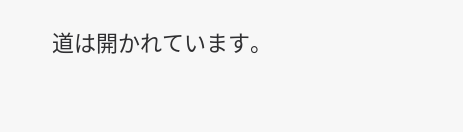道は開かれています。